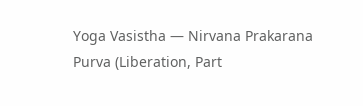Yoga Vasistha — Nirvana Prakarana Purva (Liberation, Part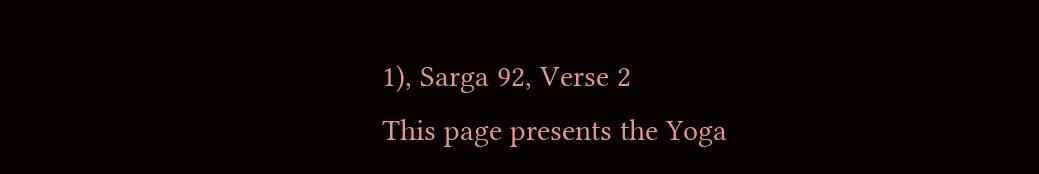1), Sarga 92, Verse 2
This page presents the Yoga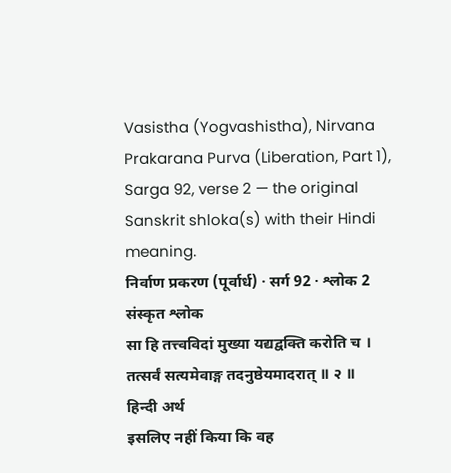Vasistha (Yogvashistha), Nirvana Prakarana Purva (Liberation, Part 1), Sarga 92, verse 2 — the original Sanskrit shloka(s) with their Hindi meaning.
निर्वाण प्रकरण (पूर्वार्ध) · सर्ग 92 · श्लोक 2
संस्कृत श्लोक
सा हि तत्त्वविदां मुख्या यद्यद्वक्ति करोति च ।
तत्सर्वं सत्यमेवाङ्ग तदनुष्ठेयमादरात् ॥ २ ॥
हिन्दी अर्थ
इसलिए नहीं किया कि वह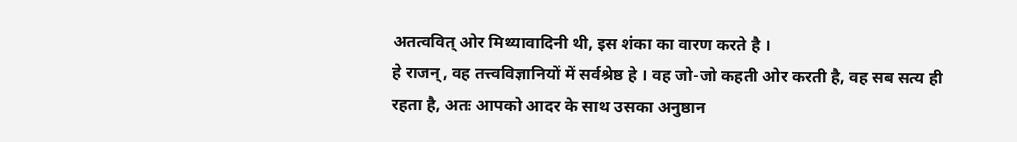अतत्ववित् ओर मिथ्यावादिनी थी, इस शंका का वारण करते है ।
हे राजन्, वह तत्त्वविज्ञानियों में सर्वश्रेष्ठ हे । वह जो-जो कहती ओर करती है, वह सब सत्य ही
रहता है, अतः आपको आदर के साथ उसका अनुष्ठान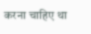करना चाहिए था